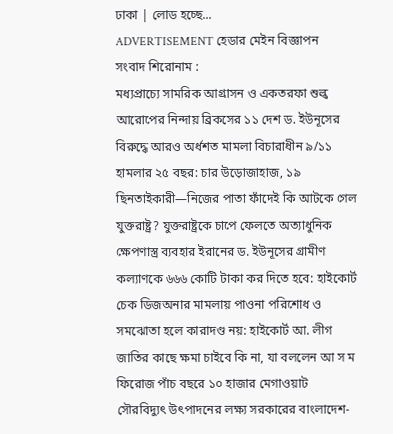ঢাকা | লোড হচ্ছে...
ADVERTISEMENT হেডার মেইন বিজ্ঞাপন
সংবাদ শিরোনাম :
মধ্যপ্রাচ্যে সামরিক আগ্রাসন ও একতরফা শুল্ক আরোপের নিন্দায় ব্রিকসের ১১ দেশ ড. ইউনূসের বিরুদ্ধে আরও অর্ধশত মামলা বিচারাধীন ৯/১১ হামলার ২৫ বছর: চার উড়োজাহাজ, ১৯ ছিনতাইকারী—নিজের পাতা ফাঁদেই কি আটকে গেল যুক্তরাষ্ট্র? যুক্তরাষ্ট্রকে চাপে ফেলতে অত্যাধুনিক ক্ষেপণাস্ত্র ব্যবহার ইরানের ড. ইউনূসের গ্রামীণ কল্যাণকে ৬৬৬ কোটি টাকা কর দিতে হবে: হাইকোর্ট চেক ডিজঅনার মামলায় পাওনা পরিশোধ ও সমঝোতা হলে কারাদণ্ড নয়: হাইকোর্ট আ. লীগ জাতির কাছে ক্ষমা চাইবে কি না, যা বললেন আ স ম ফিরোজ পাঁচ বছরে ১০ হাজার মেগাওয়াট সৌরবিদ্যুৎ উৎপাদনের লক্ষ্য সরকারের বাংলাদেশ-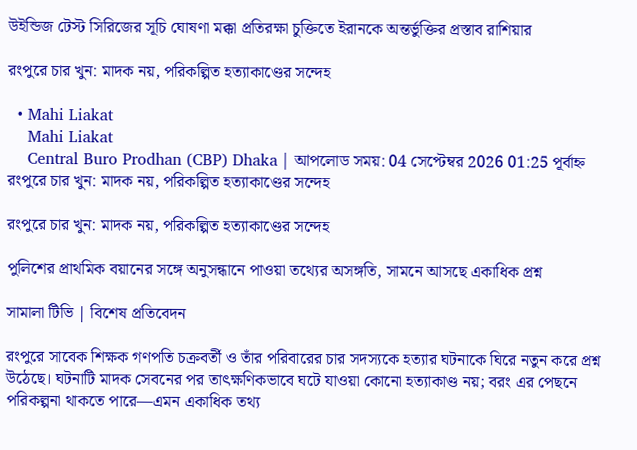উইন্ডিজ টেস্ট সিরিজের সূচি ঘোষণা মক্কা প্রতিরক্ষা চুক্তিতে ইরানকে অন্তর্ভুক্তির প্রস্তাব রাশিয়ার

রংপুরে চার খুন: মাদক নয়, পরিকল্পিত হত্যাকাণ্ডের সন্দেহ

  • Mahi Liakat
    Mahi Liakat
    Central Buro Prodhan (CBP) Dhaka | আপলোড সময়: 04 সেপ্টেম্বর 2026 01:25 পূর্বাহ্ন
রংপুরে চার খুন: মাদক নয়, পরিকল্পিত হত্যাকাণ্ডের সন্দেহ

রংপুরে চার খুন: মাদক নয়, পরিকল্পিত হত্যাকাণ্ডের সন্দেহ

পুলিশের প্রাথমিক বয়ানের সঙ্গে অনুসন্ধানে পাওয়া তথ্যের অসঙ্গতি, সামনে আসছে একাধিক প্রশ্ন

সামালা টিভি | বিশেষ প্রতিবেদন

রংপুরে সাবেক শিক্ষক গণপতি চক্রবর্তী ও তাঁর পরিবারের চার সদস্যকে হত্যার ঘটনাকে ঘিরে নতুন করে প্রশ্ন উঠেছে। ঘটনাটি মাদক সেবনের পর তাৎক্ষণিকভাবে ঘটে যাওয়া কোনো হত্যাকাণ্ড নয়; বরং এর পেছনে পরিকল্পনা থাকতে পারে—এমন একাধিক তথ্য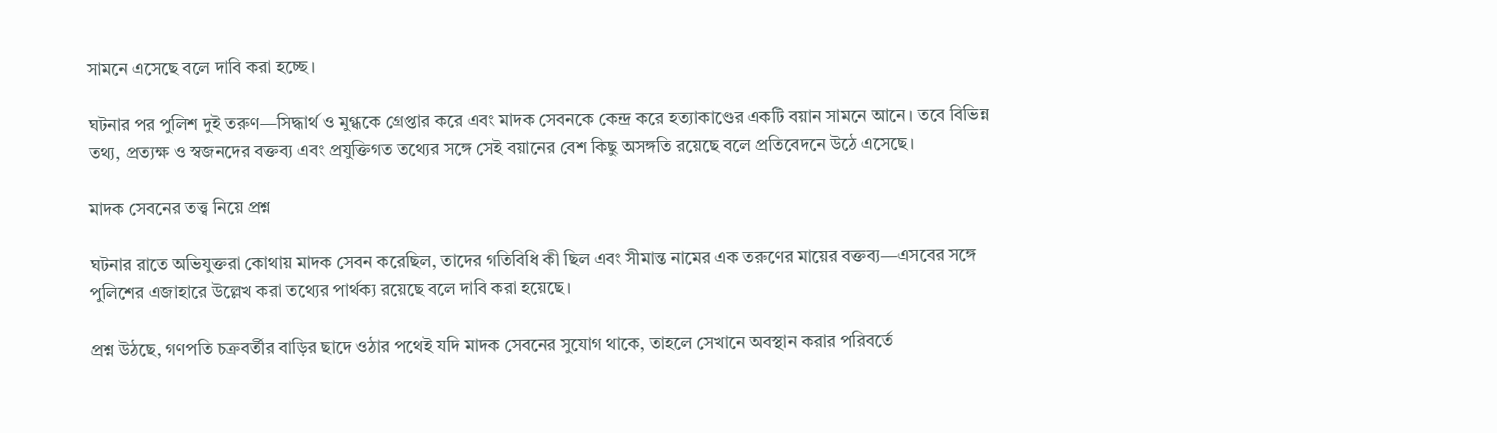সামনে এসেছে বলে দাবি করা হচ্ছে।

ঘটনার পর পুলিশ দুই তরুণ—সিদ্ধার্থ ও মুগ্ধকে গ্রেপ্তার করে এবং মাদক সেবনকে কেন্দ্র করে হত্যাকাণ্ডের একটি বয়ান সামনে আনে। তবে বিভিন্ন তথ্য, প্রত্যক্ষ ও স্বজনদের বক্তব্য এবং প্রযুক্তিগত তথ্যের সঙ্গে সেই বয়ানের বেশ কিছু অসঙ্গতি রয়েছে বলে প্রতিবেদনে উঠে এসেছে।

মাদক সেবনের তত্ত্ব নিয়ে প্রশ্ন

ঘটনার রাতে অভিযুক্তরা কোথায় মাদক সেবন করেছিল, তাদের গতিবিধি কী ছিল এবং সীমান্ত নামের এক তরুণের মায়ের বক্তব্য—এসবের সঙ্গে পুলিশের এজাহারে উল্লেখ করা তথ্যের পার্থক্য রয়েছে বলে দাবি করা হয়েছে।

প্রশ্ন উঠছে, গণপতি চক্রবর্তীর বাড়ির ছাদে ওঠার পথেই যদি মাদক সেবনের সুযোগ থাকে, তাহলে সেখানে অবস্থান করার পরিবর্তে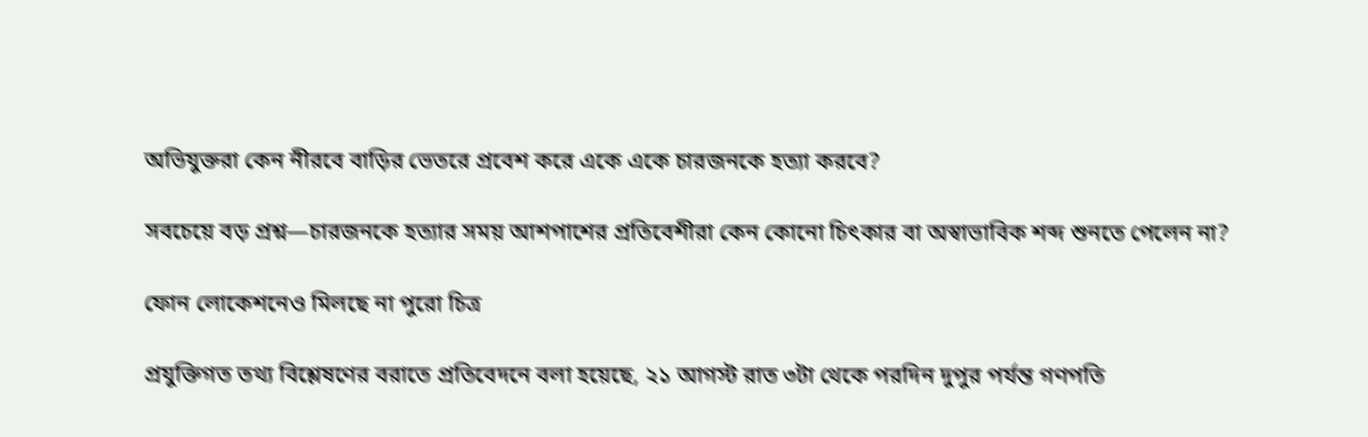অভিযুক্তরা কেন নীরবে বাড়ির ভেতরে প্রবেশ করে একে একে চারজনকে হত্যা করবে?

সবচেয়ে বড় প্রশ্ন—চারজনকে হত্যার সময় আশপাশের প্রতিবেশীরা কেন কোনো চিৎকার বা অস্বাভাবিক শব্দ শুনতে পেলেন না?

ফোন লোকেশনেও মিলছে না পুরো চিত্র

প্রযুক্তিগত তথ্য বিশ্লেষণের বরাতে প্রতিবেদনে বলা হয়েছে, ২১ আগস্ট রাত ৩টা থেকে পরদিন দুপুর পর্যন্ত গণপতি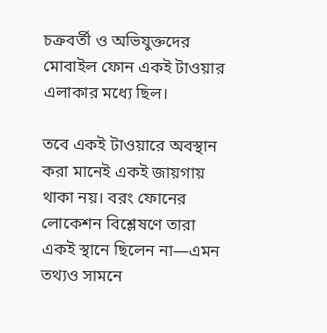চক্রবর্তী ও অভিযুক্তদের মোবাইল ফোন একই টাওয়ার এলাকার মধ্যে ছিল।

তবে একই টাওয়ারে অবস্থান করা মানেই একই জায়গায় থাকা নয়। বরং ফোনের লোকেশন বিশ্লেষণে তারা একই স্থানে ছিলেন না—এমন তথ্যও সামনে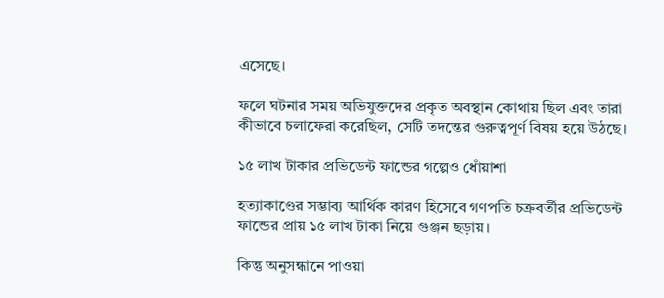এসেছে।

ফলে ঘটনার সময় অভিযুক্তদের প্রকৃত অবস্থান কোথায় ছিল এবং তারা কীভাবে চলাফেরা করেছিল, সেটি তদন্তের গুরুত্বপূর্ণ বিষয় হয়ে উঠছে।

১৫ লাখ টাকার প্রভিডেন্ট ফান্ডের গল্পেও ধোঁয়াশা

হত্যাকাণ্ডের সম্ভাব্য আর্থিক কারণ হিসেবে গণপতি চক্রবর্তীর প্রভিডেন্ট ফান্ডের প্রায় ১৫ লাখ টাকা নিয়ে গুঞ্জন ছড়ায়।

কিন্তু অনুসন্ধানে পাওয়া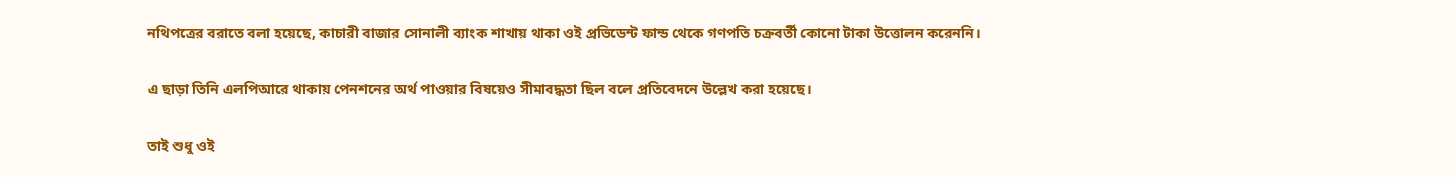নথিপত্রের বরাতে বলা হয়েছে, কাচারী বাজার সোনালী ব্যাংক শাখায় থাকা ওই প্রভিডেন্ট ফান্ড থেকে গণপতি চক্রবর্তী কোনো টাকা উত্তোলন করেননি।

এ ছাড়া তিনি এলপিআরে থাকায় পেনশনের অর্থ পাওয়ার বিষয়েও সীমাবদ্ধতা ছিল বলে প্রতিবেদনে উল্লেখ করা হয়েছে।

তাই শুধু ওই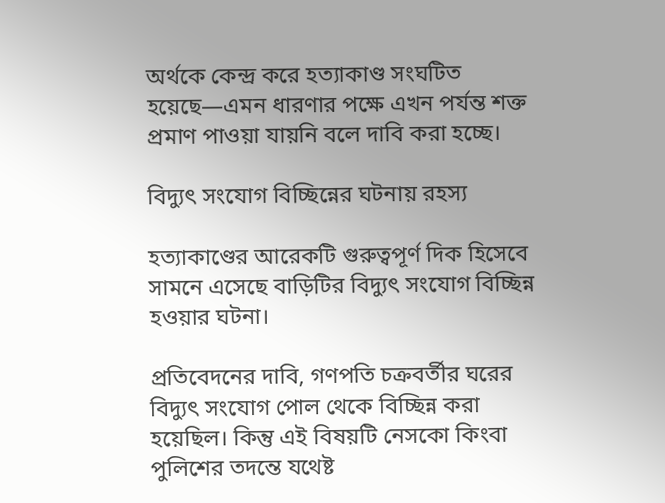অর্থকে কেন্দ্র করে হত্যাকাণ্ড সংঘটিত হয়েছে—এমন ধারণার পক্ষে এখন পর্যন্ত শক্ত প্রমাণ পাওয়া যায়নি বলে দাবি করা হচ্ছে।

বিদ্যুৎ সংযোগ বিচ্ছিন্নের ঘটনায় রহস্য

হত্যাকাণ্ডের আরেকটি গুরুত্বপূর্ণ দিক হিসেবে সামনে এসেছে বাড়িটির বিদ্যুৎ সংযোগ বিচ্ছিন্ন হওয়ার ঘটনা।

প্রতিবেদনের দাবি, গণপতি চক্রবর্তীর ঘরের বিদ্যুৎ সংযোগ পোল থেকে বিচ্ছিন্ন করা হয়েছিল। কিন্তু এই বিষয়টি নেসকো কিংবা পুলিশের তদন্তে যথেষ্ট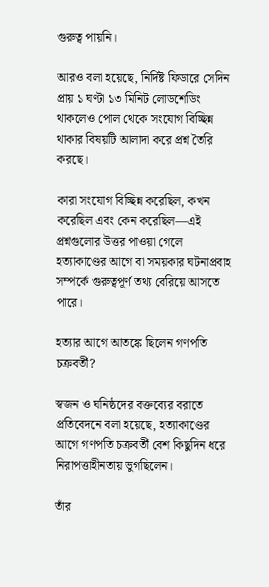গুরুত্ব পায়নি।

আরও বলা হয়েছে, নির্দিষ্ট ফিডারে সেদিন প্রায় ১ ঘণ্টা ১৩ মিনিট লোডশেডিং থাকলেও পোল থেকে সংযোগ বিচ্ছিন্ন থাকার বিষয়টি আলাদা করে প্রশ্ন তৈরি করছে।

কারা সংযোগ বিচ্ছিন্ন করেছিল, কখন করেছিল এবং কেন করেছিল—এই প্রশ্নগুলোর উত্তর পাওয়া গেলে হত্যাকাণ্ডের আগে বা সময়কার ঘটনাপ্রবাহ সম্পর্কে গুরুত্বপূর্ণ তথ্য বেরিয়ে আসতে পারে।

হত্যার আগে আতঙ্কে ছিলেন গণপতি চক্রবর্তী?

স্বজন ও ঘনিষ্ঠদের বক্তব্যের বরাতে প্রতিবেদনে বলা হয়েছে, হত্যাকাণ্ডের আগে গণপতি চক্রবর্তী বেশ কিছুদিন ধরে নিরাপত্তাহীনতায় ভুগছিলেন।

তাঁর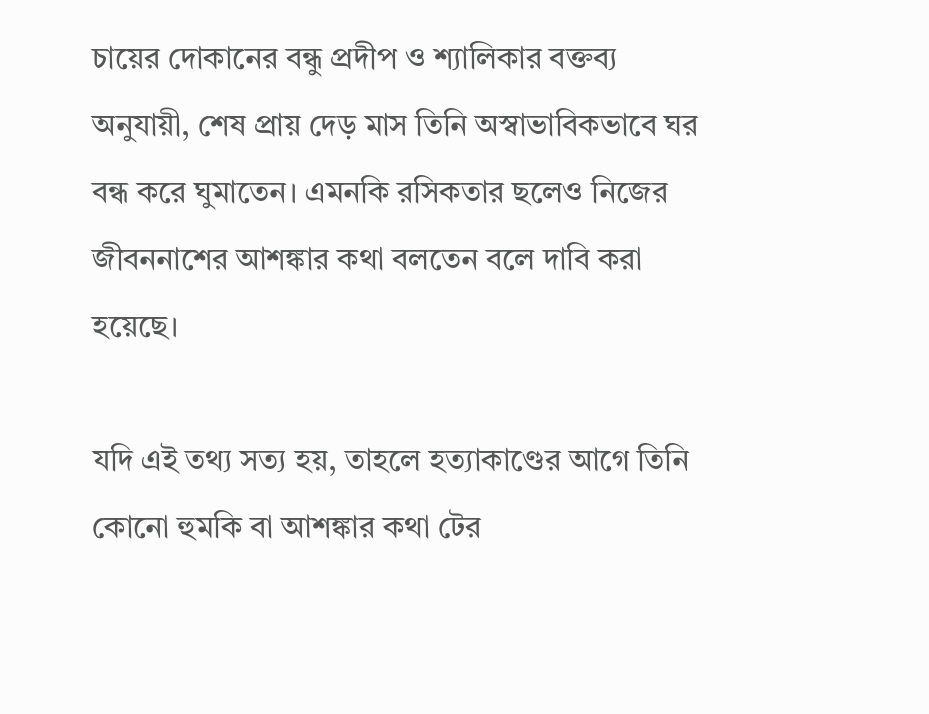চায়ের দোকানের বন্ধু প্রদীপ ও শ্যালিকার বক্তব্য অনুযায়ী, শেষ প্রায় দেড় মাস তিনি অস্বাভাবিকভাবে ঘর বন্ধ করে ঘুমাতেন। এমনকি রসিকতার ছলেও নিজের জীবননাশের আশঙ্কার কথা বলতেন বলে দাবি করা হয়েছে।

যদি এই তথ্য সত্য হয়, তাহলে হত্যাকাণ্ডের আগে তিনি কোনো হুমকি বা আশঙ্কার কথা টের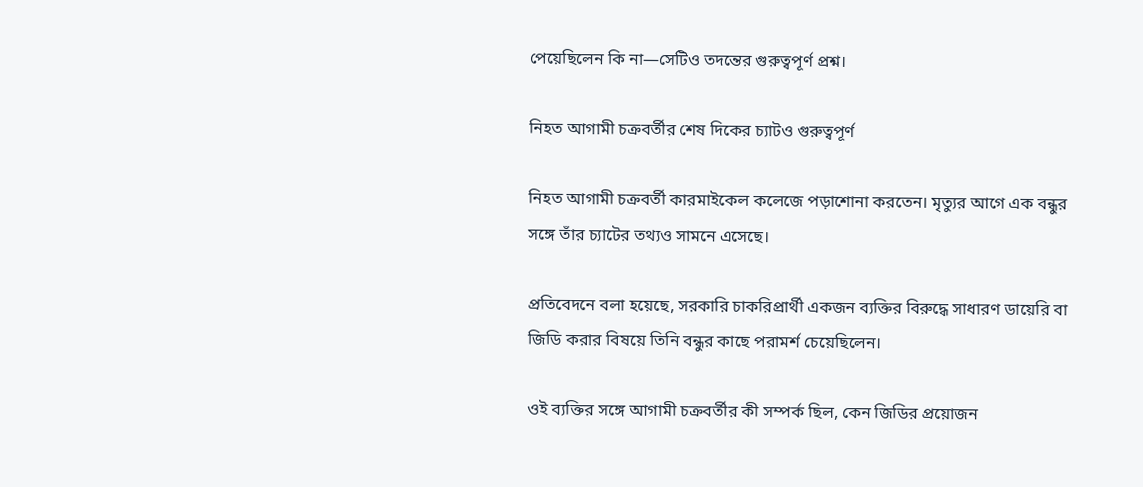পেয়েছিলেন কি না—সেটিও তদন্তের গুরুত্বপূর্ণ প্রশ্ন।

নিহত আগামী চক্রবর্তীর শেষ দিকের চ্যাটও গুরুত্বপূর্ণ

নিহত আগামী চক্রবর্তী কারমাইকেল কলেজে পড়াশোনা করতেন। মৃত্যুর আগে এক বন্ধুর সঙ্গে তাঁর চ্যাটের তথ্যও সামনে এসেছে।

প্রতিবেদনে বলা হয়েছে, সরকারি চাকরিপ্রার্থী একজন ব্যক্তির বিরুদ্ধে সাধারণ ডায়েরি বা জিডি করার বিষয়ে তিনি বন্ধুর কাছে পরামর্শ চেয়েছিলেন।

ওই ব্যক্তির সঙ্গে আগামী চক্রবর্তীর কী সম্পর্ক ছিল, কেন জিডির প্রয়োজন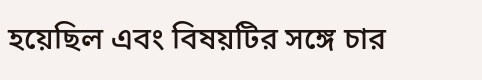হয়েছিল এবং বিষয়টির সঙ্গে চার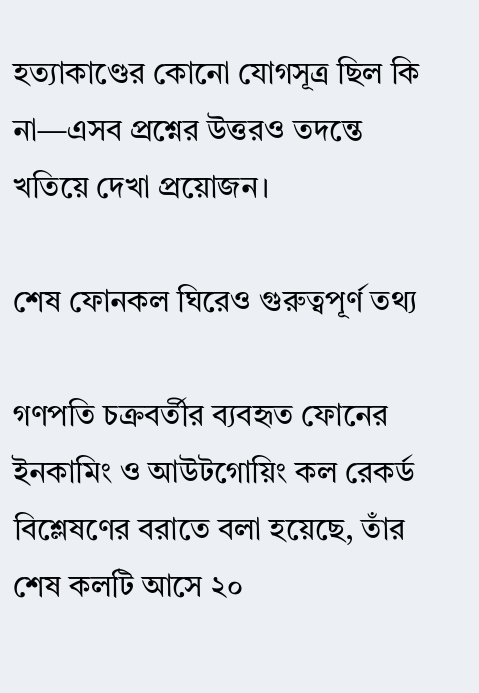হত্যাকাণ্ডের কোনো যোগসূত্র ছিল কি না—এসব প্রশ্নের উত্তরও তদন্তে খতিয়ে দেখা প্রয়োজন।

শেষ ফোনকল ঘিরেও গুরুত্বপূর্ণ তথ্য

গণপতি চক্রবর্তীর ব্যবহৃত ফোনের ইনকামিং ও আউটগোয়িং কল রেকর্ড বিশ্লেষণের বরাতে বলা হয়েছে, তাঁর শেষ কলটি আসে ২০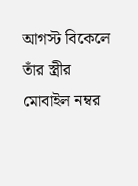আগস্ট বিকেলে তাঁর স্ত্রীর মোবাইল নম্বর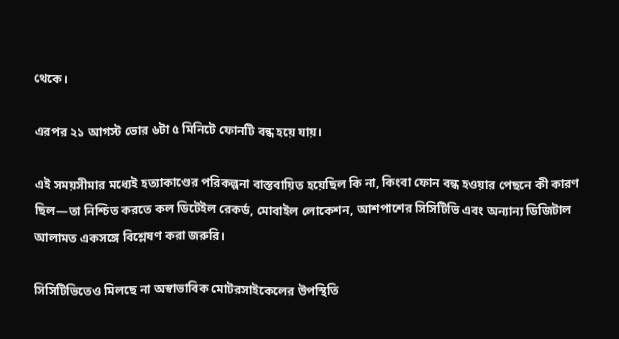থেকে।

এরপর ২১ আগস্ট ভোর ৬টা ৫ মিনিটে ফোনটি বন্ধ হয়ে যায়।

এই সময়সীমার মধ্যেই হত্যাকাণ্ডের পরিকল্পনা বাস্তবায়িত হয়েছিল কি না, কিংবা ফোন বন্ধ হওয়ার পেছনে কী কারণ ছিল—তা নিশ্চিত করতে কল ডিটেইল রেকর্ড, মোবাইল লোকেশন, আশপাশের সিসিটিভি এবং অন্যান্য ডিজিটাল আলামত একসঙ্গে বিশ্লেষণ করা জরুরি।

সিসিটিভিতেও মিলছে না অস্বাভাবিক মোটরসাইকেলের উপস্থিতি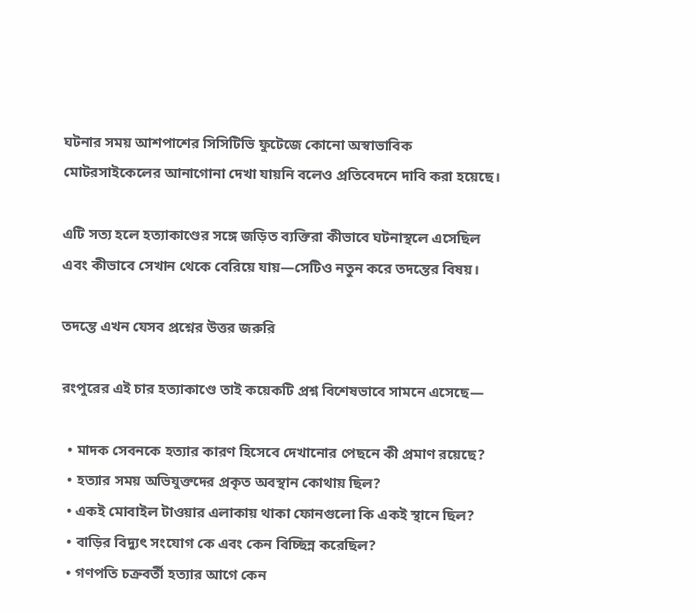ঘটনার সময় আশপাশের সিসিটিভি ফুটেজে কোনো অস্বাভাবিক মোটরসাইকেলের আনাগোনা দেখা যায়নি বলেও প্রতিবেদনে দাবি করা হয়েছে।

এটি সত্য হলে হত্যাকাণ্ডের সঙ্গে জড়িত ব্যক্তিরা কীভাবে ঘটনাস্থলে এসেছিল এবং কীভাবে সেখান থেকে বেরিয়ে যায়—সেটিও নতুন করে তদন্তের বিষয়।

তদন্তে এখন যেসব প্রশ্নের উত্তর জরুরি

রংপুরের এই চার হত্যাকাণ্ডে তাই কয়েকটি প্রশ্ন বিশেষভাবে সামনে এসেছে—

  • মাদক সেবনকে হত্যার কারণ হিসেবে দেখানোর পেছনে কী প্রমাণ রয়েছে?
  • হত্যার সময় অভিযুক্তদের প্রকৃত অবস্থান কোথায় ছিল?
  • একই মোবাইল টাওয়ার এলাকায় থাকা ফোনগুলো কি একই স্থানে ছিল?
  • বাড়ির বিদ্যুৎ সংযোগ কে এবং কেন বিচ্ছিন্ন করেছিল?
  • গণপতি চক্রবর্তী হত্যার আগে কেন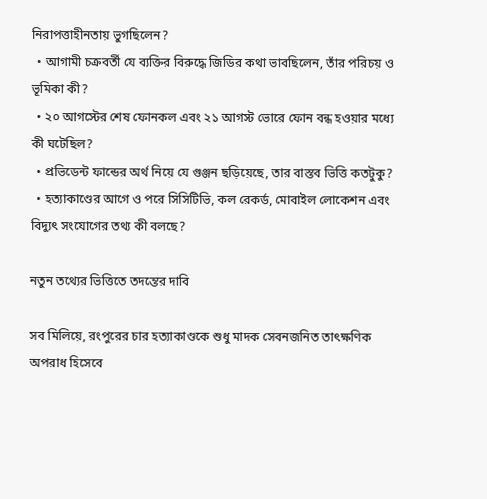নিরাপত্তাহীনতায় ভুগছিলেন?
  • আগামী চক্রবর্তী যে ব্যক্তির বিরুদ্ধে জিডির কথা ভাবছিলেন, তাঁর পরিচয় ও ভূমিকা কী?
  • ২০ আগস্টের শেষ ফোনকল এবং ২১ আগস্ট ভোরে ফোন বন্ধ হওয়ার মধ্যে কী ঘটেছিল?
  • প্রভিডেন্ট ফান্ডের অর্থ নিয়ে যে গুঞ্জন ছড়িয়েছে, তার বাস্তব ভিত্তি কতটুকু?
  • হত্যাকাণ্ডের আগে ও পরে সিসিটিভি, কল রেকর্ড, মোবাইল লোকেশন এবং বিদ্যুৎ সংযোগের তথ্য কী বলছে?

নতুন তথ্যের ভিত্তিতে তদন্তের দাবি

সব মিলিয়ে, রংপুরের চার হত্যাকাণ্ডকে শুধু মাদক সেবনজনিত তাৎক্ষণিক অপরাধ হিসেবে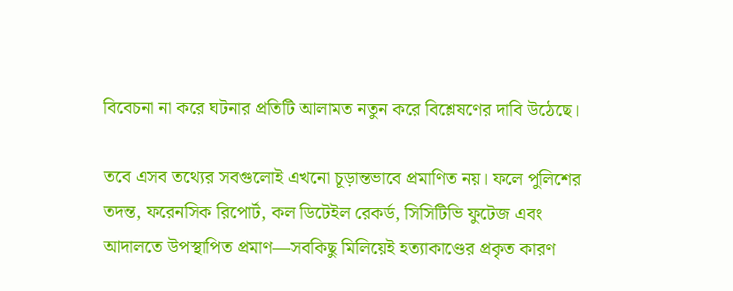বিবেচনা না করে ঘটনার প্রতিটি আলামত নতুন করে বিশ্লেষণের দাবি উঠেছে।

তবে এসব তথ্যের সবগুলোই এখনো চূড়ান্তভাবে প্রমাণিত নয়। ফলে পুলিশের তদন্ত, ফরেনসিক রিপোর্ট, কল ডিটেইল রেকর্ড, সিসিটিভি ফুটেজ এবং আদালতে উপস্থাপিত প্রমাণ—সবকিছু মিলিয়েই হত্যাকাণ্ডের প্রকৃত কারণ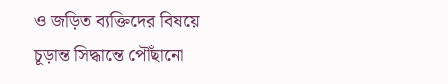ও জড়িত ব্যক্তিদের বিষয়ে চূড়ান্ত সিদ্ধান্তে পৌঁছানো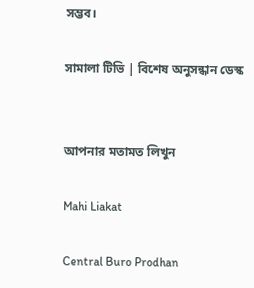সম্ভব।

সামালা টিভি | বিশেষ অনুসন্ধান ডেস্ক


আপনার মতামত লিখুন

Mahi Liakat

Central Buro Prodhan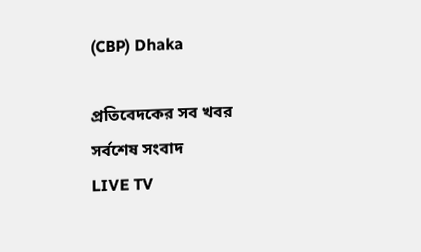(CBP) Dhaka

প্রতিবেদকের সব খবর
সর্বশেষ সংবাদ
LIVE TV